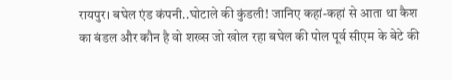रायपुर। बघेल एंड कंपनी..घोटाले की कुंडली! जानिए कहां-कहां से आता था कैश का बंडल और कौन है वो शख्स जो खोल रहा बघेल की पोल पूर्व सीएम के बेटे की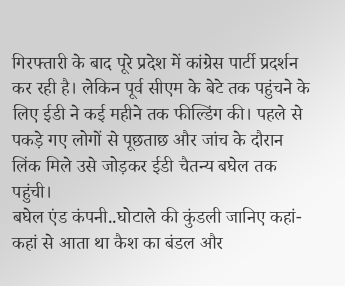गिरफ्तारी के बाद पूरे प्रदेश में कांग्रेस पार्टी प्रदर्शन कर रही है। लेकिन पूर्व सीएम के बेटे तक पहुंचने के लिए ईडी ने कई महीने तक फील्डिंग की। पहले से पकड़े गए लोगों से पूछताछ और जांच के दौरान लिंक मिले उसे जोड़कर ईडी चैतन्य बघेल तक पहुंची।
बघेल एंड कंपनी..घोटाले की कुंडली जानिए कहां-कहां से आता था कैश का बंडल और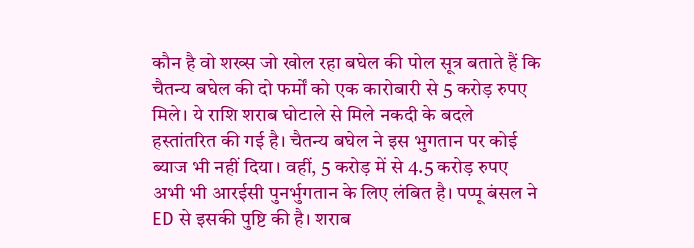कौन है वो शख्स जो खोल रहा बघेल की पोल सूत्र बताते हैं कि चैतन्य बघेल की दो फर्मों को एक कारोबारी से 5 करोड़ रुपए मिले। ये राशि शराब घोटाले से मिले नकदी के बदले हस्तांतरित की गई है। चैतन्य बघेल ने इस भुगतान पर कोई ब्याज भी नहीं दिया। वहीं, 5 करोड़ में से 4.5 करोड़ रुपए अभी भी आरईसी पुनर्भुगतान के लिए लंबित है। पप्पू बंसल ने ED से इसकी पुष्टि की है। शराब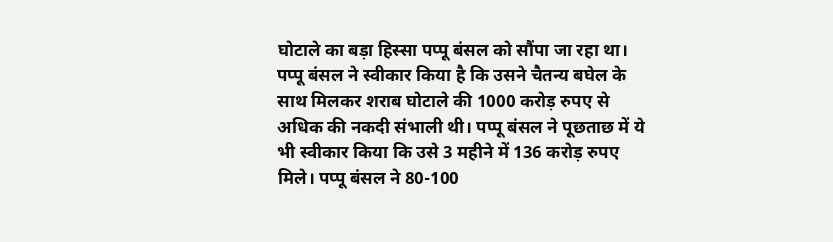घोटाले का बड़ा हिस्सा पप्पू बंसल को सौंपा जा रहा था।
पप्पू बंसल ने स्वीकार किया है कि उसने चैतन्य बघेल के साथ मिलकर शराब घोटाले की 1000 करोड़ रुपए से अधिक की नकदी संभाली थी। पप्पू बंसल ने पूछताछ में ये भी स्वीकार किया कि उसे 3 महीने में 136 करोड़ रुपए मिले। पप्पू बंसल ने 80-100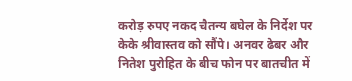करोड़ रुपए नकद चैतन्य बघेल के निर्देश पर केके श्रीवास्तव को सौंपे। अनवर ढेबर और नितेश पुरोहित के बीच फोन पर बातचीत में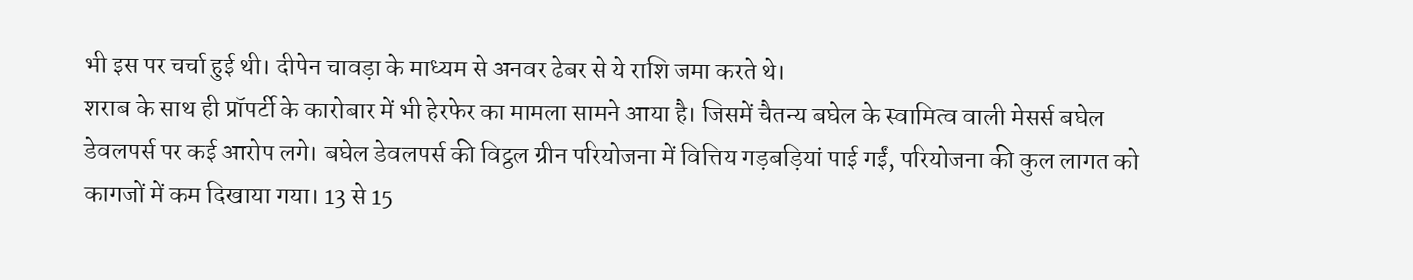भी इस पर चर्चा हुई थी। दीपेन चावड़ा के माध्यम से अनवर ढेबर से ये राशि जमा करते थे।
शराब के साथ ही प्रॉपर्टी के कारोबार में भी हेरफेर का मामला सामने आया है। जिसमें चैतन्य बघेल के स्वामित्व वाली मेसर्स बघेल डेवलपर्स पर कई आरोप लगे। बघेल डेवलपर्स की विट्ठल ग्रीन परियोजना में वित्तिय गड़बड़ियां पाई गईं, परियोजना की कुल लागत को कागजों में कम दिखाया गया। 13 से 15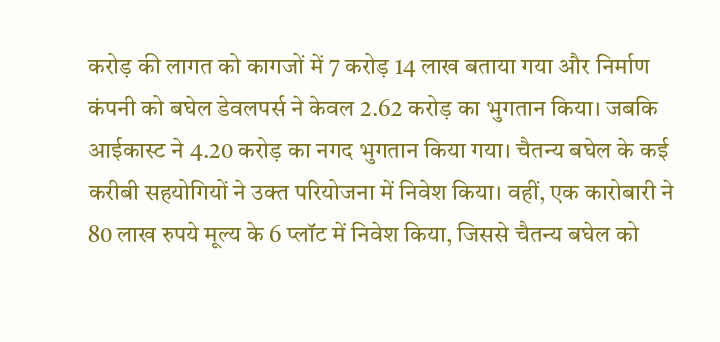करोड़ की लागत को कागजों में 7 करोड़ 14 लाख बताया गया और निर्माण कंपनी को बघेल डेवलपर्स ने केवल 2.62 करोड़ का भुगतान किया। जबकि आईकास्ट ने 4.20 करोड़ का नगद भुगतान किया गया। चैतन्य बघेल के कई करीबी सहयोगियों ने उक्त परियोजना में निवेश किया। वहीं, एक कारोबारी ने 80 लाख रुपये मूल्य के 6 प्लॉट में निवेश किया, जिससे चैतन्य बघेल को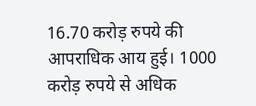16.70 करोड़ रुपये की आपराधिक आय हुई। 1000 करोड़ रुपये से अधिक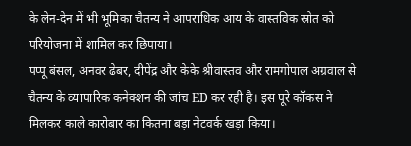के लेन-देन में भी भूमिका चैतन्य ने आपराधिक आय के वास्तविक स्रोत को परियोजना में शामिल कर छिपाया।
पप्पू बंसल, अनवर ढेबर, दीपेंद्र और केके श्रीवास्तव और रामगोपाल अग्रवाल से चैतन्य के व्यापारिक कनेक्शन की जांच ED कर रही है। इस पूरे कॉकस ने मिलकर काले कारोबार का कितना बड़ा नेटवर्क खड़ा किया।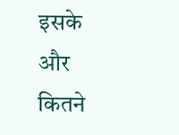इसके और कितने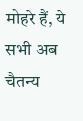मोहरे हैं, ये सभी अब चैतन्य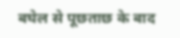बघेल से पूछताछ के बाद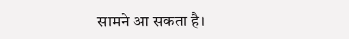सामने आ सकता है।